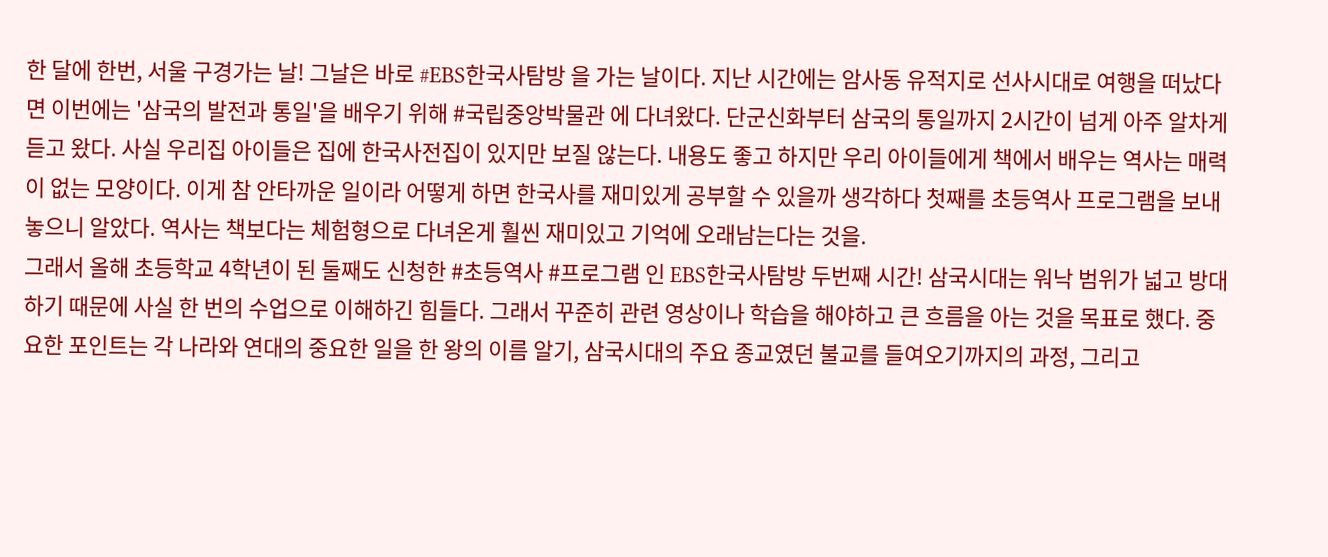한 달에 한번, 서울 구경가는 날! 그날은 바로 #EBS한국사탐방 을 가는 날이다. 지난 시간에는 암사동 유적지로 선사시대로 여행을 떠났다면 이번에는 '삼국의 발전과 통일'을 배우기 위해 #국립중앙박물관 에 다녀왔다. 단군신화부터 삼국의 통일까지 2시간이 넘게 아주 알차게 듣고 왔다. 사실 우리집 아이들은 집에 한국사전집이 있지만 보질 않는다. 내용도 좋고 하지만 우리 아이들에게 책에서 배우는 역사는 매력이 없는 모양이다. 이게 참 안타까운 일이라 어떻게 하면 한국사를 재미있게 공부할 수 있을까 생각하다 첫째를 초등역사 프로그램을 보내놓으니 알았다. 역사는 책보다는 체험형으로 다녀온게 훨씬 재미있고 기억에 오래남는다는 것을.
그래서 올해 초등학교 4학년이 된 둘째도 신청한 #초등역사 #프로그램 인 EBS한국사탐방 두번째 시간! 삼국시대는 워낙 범위가 넓고 방대하기 때문에 사실 한 번의 수업으로 이해하긴 힘들다. 그래서 꾸준히 관련 영상이나 학습을 해야하고 큰 흐름을 아는 것을 목표로 했다. 중요한 포인트는 각 나라와 연대의 중요한 일을 한 왕의 이름 알기, 삼국시대의 주요 종교였던 불교를 들여오기까지의 과정, 그리고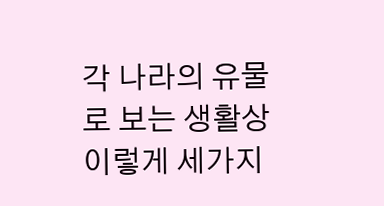각 나라의 유물로 보는 생활상 이렇게 세가지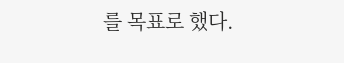를 목표로 했다.